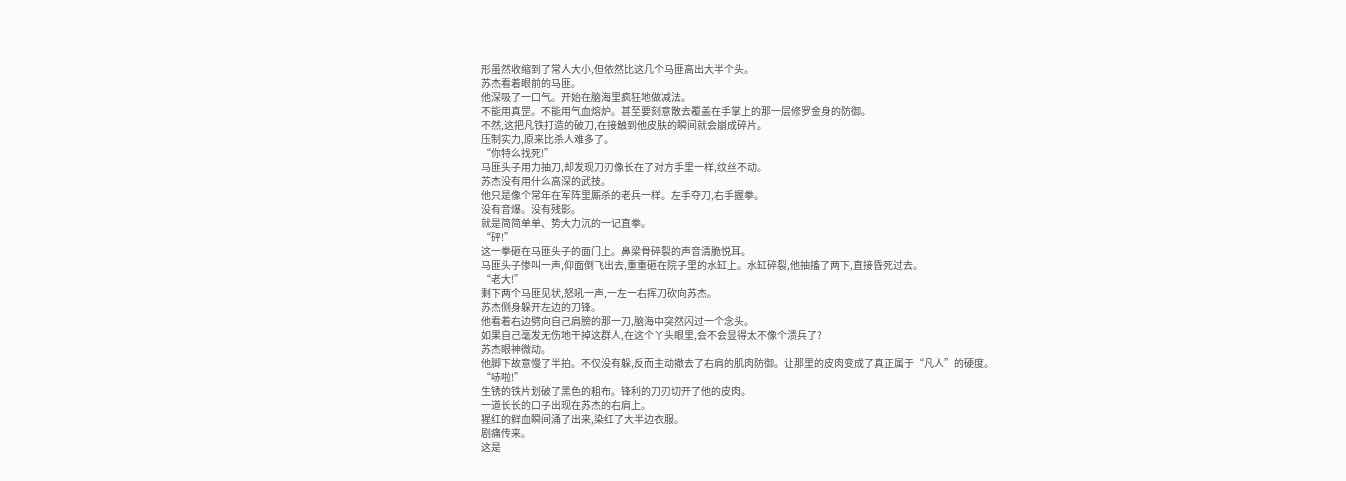形虽然收缩到了常人大小,但依然比这几个马匪高出大半个头。
苏杰看着眼前的马匪。
他深吸了一口气。开始在脑海里疯狂地做减法。
不能用真罡。不能用气血熔炉。甚至要刻意散去覆盖在手掌上的那一层修罗金身的防御。
不然,这把凡铁打造的破刀,在接触到他皮肤的瞬间就会崩成碎片。
压制实力,原来比杀人难多了。
“你特么找死!”
马匪头子用力抽刀,却发现刀刃像长在了对方手里一样,纹丝不动。
苏杰没有用什么高深的武技。
他只是像个常年在军阵里厮杀的老兵一样。左手夺刀,右手握拳。
没有音爆。没有残影。
就是简简单单、势大力沉的一记直拳。
“砰!”
这一拳砸在马匪头子的面门上。鼻梁骨碎裂的声音清脆悦耳。
马匪头子惨叫一声,仰面倒飞出去,重重砸在院子里的水缸上。水缸碎裂,他抽搐了两下,直接昏死过去。
“老大!”
剩下两个马匪见状,怒吼一声,一左一右挥刀砍向苏杰。
苏杰侧身躲开左边的刀锋。
他看着右边劈向自己肩膀的那一刀,脑海中突然闪过一个念头。
如果自己毫发无伤地干掉这群人,在这个丫头眼里,会不会显得太不像个溃兵了?
苏杰眼神微动。
他脚下故意慢了半拍。不仅没有躲,反而主动撤去了右肩的肌肉防御。让那里的皮肉变成了真正属于“凡人”的硬度。
“哧啦!”
生锈的铁片划破了黑色的粗布。锋利的刀刃切开了他的皮肉。
一道长长的口子出现在苏杰的右肩上。
猩红的鲜血瞬间涌了出来,染红了大半边衣服。
剧痛传来。
这是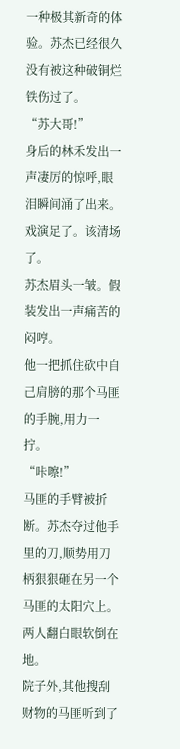一种极其新奇的体验。苏杰已经很久没有被这种破铜烂铁伤过了。
“苏大哥!”
身后的林禾发出一声凄厉的惊呼,眼泪瞬间涌了出来。
戏演足了。该清场了。
苏杰眉头一皱。假装发出一声痛苦的闷哼。
他一把抓住砍中自己肩膀的那个马匪的手腕,用力一拧。
“咔嚓!”
马匪的手臂被折断。苏杰夺过他手里的刀,顺势用刀柄狠狠砸在另一个马匪的太阳穴上。
两人翻白眼软倒在地。
院子外,其他搜刮财物的马匪听到了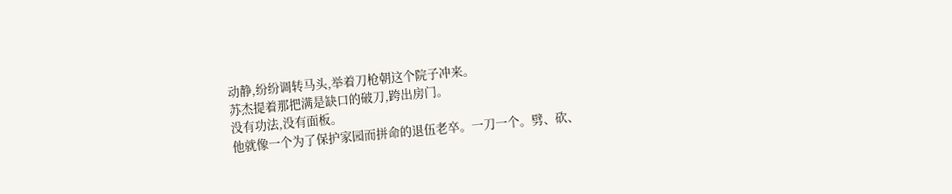动静,纷纷调转马头,举着刀枪朝这个院子冲来。
苏杰提着那把满是缺口的破刀,跨出房门。
没有功法,没有面板。
他就像一个为了保护家园而拼命的退伍老卒。一刀一个。劈、砍、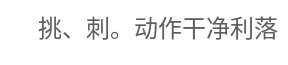挑、刺。动作干净利落